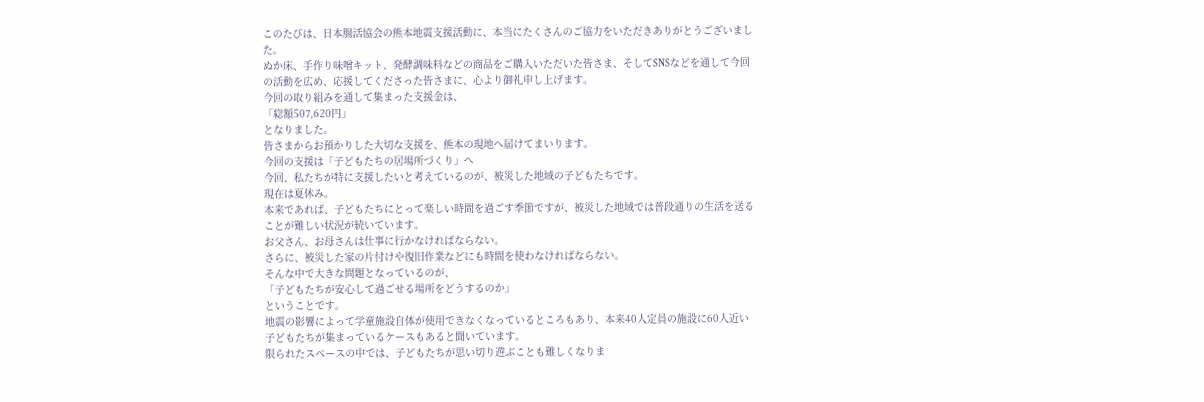このたびは、日本腸活協会の熊本地震支援活動に、本当にたくさんのご協力をいただきありがとうございました。
ぬか床、手作り味噌キット、発酵調味料などの商品をご購入いただいた皆さま、そしてSNSなどを通して今回の活動を広め、応援してくださった皆さまに、心より御礼申し上げます。
今回の取り組みを通して集まった支援金は、
「総額507,620円」
となりました。
皆さまからお預かりした大切な支援を、熊本の現地へ届けてまいります。
今回の支援は「子どもたちの居場所づくり」へ
今回、私たちが特に支援したいと考えているのが、被災した地域の子どもたちです。
現在は夏休み。
本来であれば、子どもたちにとって楽しい時間を過ごす季節ですが、被災した地域では普段通りの生活を送ることが難しい状況が続いています。
お父さん、お母さんは仕事に行かなければならない。
さらに、被災した家の片付けや復旧作業などにも時間を使わなければならない。
そんな中で大きな問題となっているのが、
「子どもたちが安心して過ごせる場所をどうするのか」
ということです。
地震の影響によって学童施設自体が使用できなくなっているところもあり、本来40人定員の施設に60人近い子どもたちが集まっているケースもあると聞いています。
限られたスペースの中では、子どもたちが思い切り遊ぶことも難しくなりま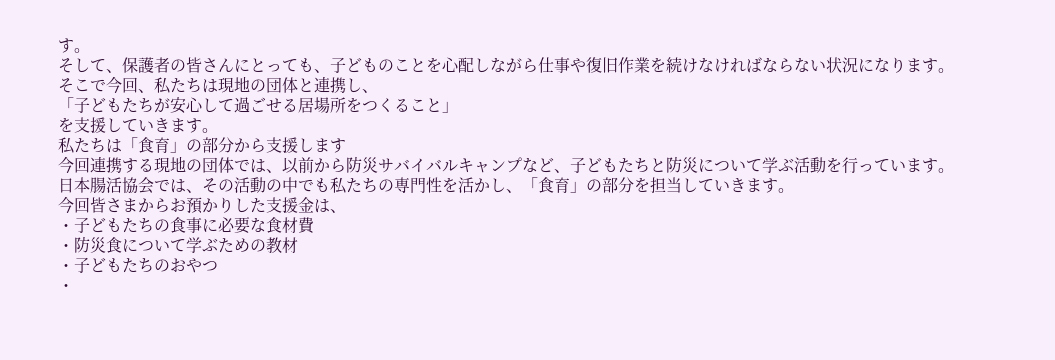す。
そして、保護者の皆さんにとっても、子どものことを心配しながら仕事や復旧作業を続けなければならない状況になります。
そこで今回、私たちは現地の団体と連携し、
「子どもたちが安心して過ごせる居場所をつくること」
を支援していきます。
私たちは「食育」の部分から支援します
今回連携する現地の団体では、以前から防災サバイバルキャンプなど、子どもたちと防災について学ぶ活動を行っています。
日本腸活協会では、その活動の中でも私たちの専門性を活かし、「食育」の部分を担当していきます。
今回皆さまからお預かりした支援金は、
・子どもたちの食事に必要な食材費
・防災食について学ぶための教材
・子どもたちのおやつ
・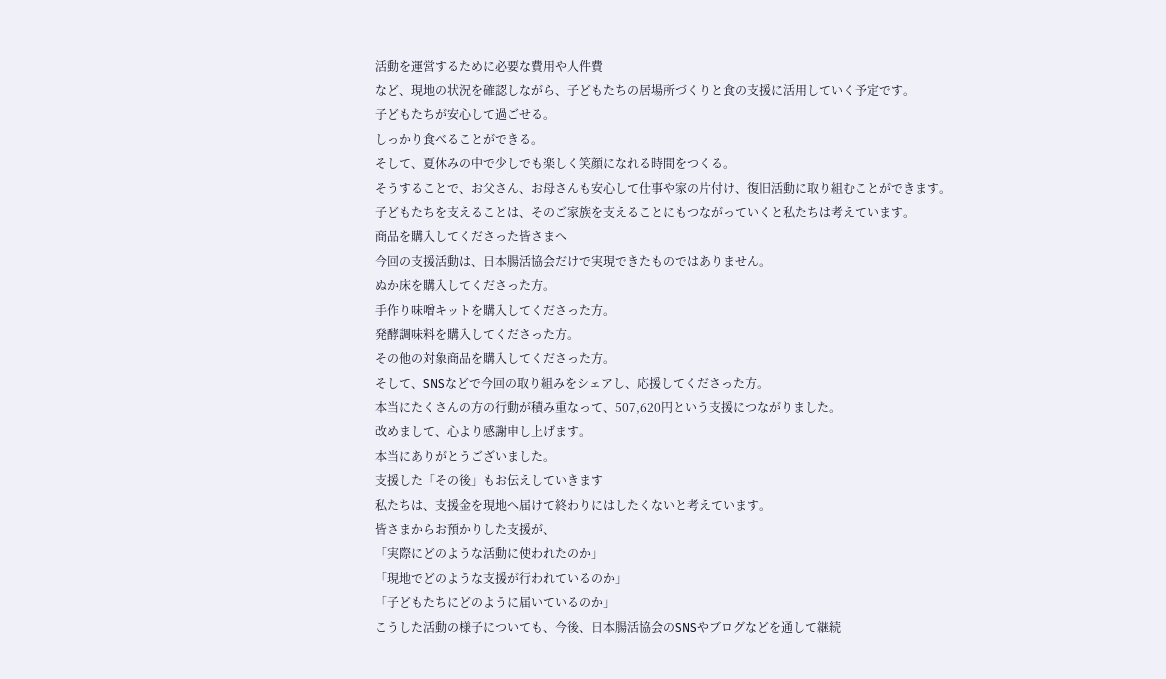活動を運営するために必要な費用や人件費
など、現地の状況を確認しながら、子どもたちの居場所づくりと食の支援に活用していく予定です。
子どもたちが安心して過ごせる。
しっかり食べることができる。
そして、夏休みの中で少しでも楽しく笑顔になれる時間をつくる。
そうすることで、お父さん、お母さんも安心して仕事や家の片付け、復旧活動に取り組むことができます。
子どもたちを支えることは、そのご家族を支えることにもつながっていくと私たちは考えています。
商品を購入してくださった皆さまへ
今回の支援活動は、日本腸活協会だけで実現できたものではありません。
ぬか床を購入してくださった方。
手作り味噌キットを購入してくださった方。
発酵調味料を購入してくださった方。
その他の対象商品を購入してくださった方。
そして、SNSなどで今回の取り組みをシェアし、応援してくださった方。
本当にたくさんの方の行動が積み重なって、507,620円という支援につながりました。
改めまして、心より感謝申し上げます。
本当にありがとうございました。
支援した「その後」もお伝えしていきます
私たちは、支援金を現地へ届けて終わりにはしたくないと考えています。
皆さまからお預かりした支援が、
「実際にどのような活動に使われたのか」
「現地でどのような支援が行われているのか」
「子どもたちにどのように届いているのか」
こうした活動の様子についても、今後、日本腸活協会のSNSやブログなどを通して継続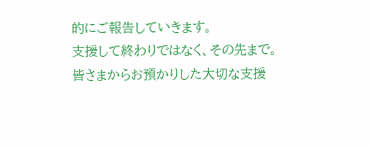的にご報告していきます。
支援して終わりではなく、その先まで。
皆さまからお預かりした大切な支援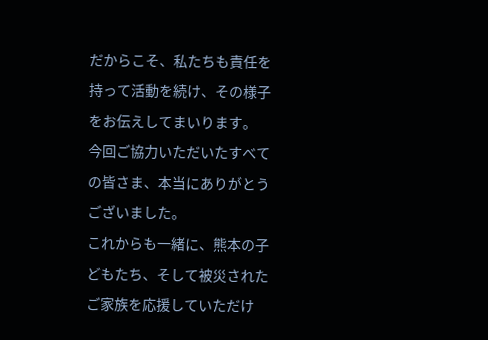だからこそ、私たちも責任を持って活動を続け、その様子をお伝えしてまいります。
今回ご協力いただいたすべての皆さま、本当にありがとうございました。
これからも一緒に、熊本の子どもたち、そして被災されたご家族を応援していただけ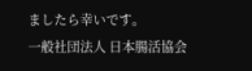ましたら幸いです。
一般社団法人 日本腸活協会